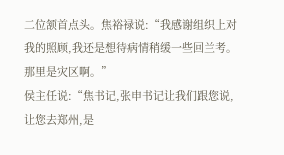二位颔首点头。焦裕禄说:“我感谢组织上对我的照顾,我还是想待病情稍缓一些回兰考。那里是灾区啊。”
侯主任说:“焦书记,张申书记让我们跟您说,让您去郑州,是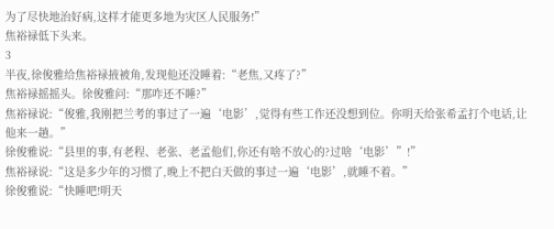为了尽快地治好病,这样才能更多地为灾区人民服务!”
焦裕禄低下头来。
3
半夜,徐俊雅给焦裕禄掖被角,发现他还没睡着:“老焦,又疼了?”
焦裕禄摇摇头。徐俊雅问:“那咋还不睡?”
焦裕禄说:“俊雅,我刚把兰考的事过了一遍‘电影’,觉得有些工作还没想到位。你明天给张希孟打个电话,让他来一趟。”
徐俊雅说:“县里的事,有老程、老张、老孟他们,你还有啥不放心的?过啥‘电影’”!”
焦裕禄说:“这是多少年的习惯了,晚上不把白天做的事过一遍‘电影’,就睡不着。”
徐俊雅说:“快睡吧!明天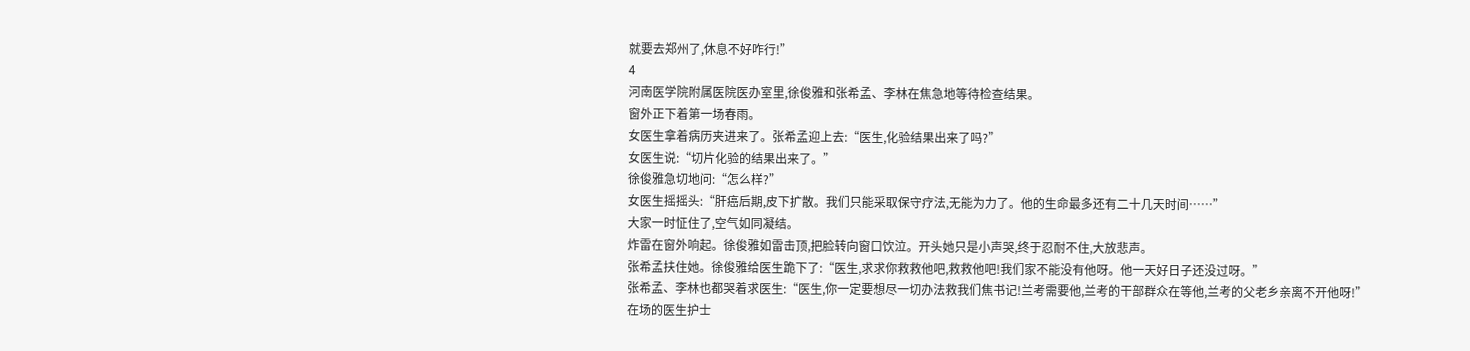就要去郑州了,休息不好咋行!”
4
河南医学院附属医院医办室里,徐俊雅和张希孟、李林在焦急地等待检查结果。
窗外正下着第一场春雨。
女医生拿着病历夹进来了。张希孟迎上去:“医生,化验结果出来了吗?”
女医生说:“切片化验的结果出来了。”
徐俊雅急切地问:“怎么样?”
女医生摇摇头:“肝癌后期,皮下扩散。我们只能采取保守疗法,无能为力了。他的生命最多还有二十几天时间……”
大家一时怔住了,空气如同凝结。
炸雷在窗外响起。徐俊雅如雷击顶,把脸转向窗口饮泣。开头她只是小声哭,终于忍耐不住,大放悲声。
张希孟扶住她。徐俊雅给医生跪下了:“医生,求求你救救他吧,救救他吧!我们家不能没有他呀。他一天好日子还没过呀。”
张希孟、李林也都哭着求医生:“医生,你一定要想尽一切办法救我们焦书记!兰考需要他,兰考的干部群众在等他,兰考的父老乡亲离不开他呀!”
在场的医生护士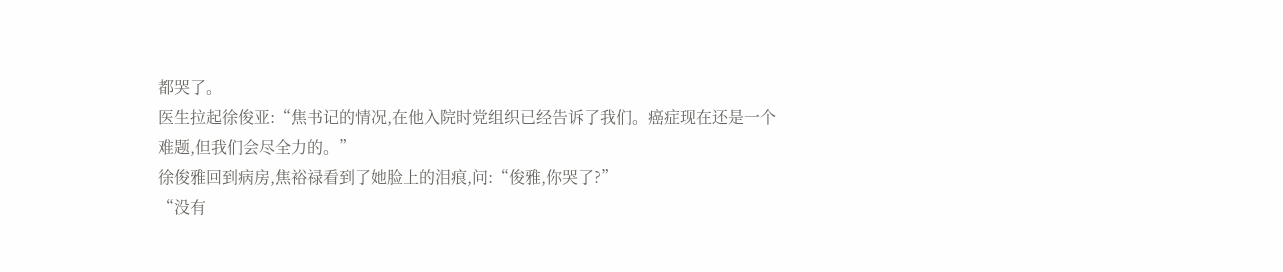都哭了。
医生拉起徐俊亚:“焦书记的情况,在他入院时党组织已经告诉了我们。癌症现在还是一个难题,但我们会尽全力的。”
徐俊雅回到病房,焦裕禄看到了她脸上的泪痕,问:“俊雅,你哭了?”
“没有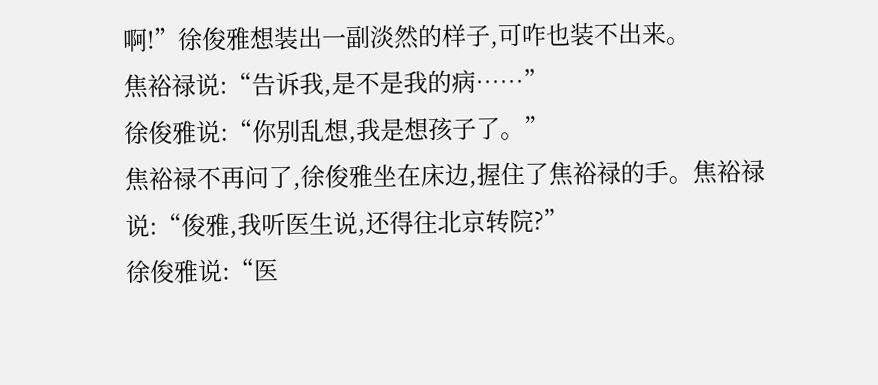啊!”徐俊雅想装出一副淡然的样子,可咋也装不出来。
焦裕禄说:“告诉我,是不是我的病……”
徐俊雅说:“你别乱想,我是想孩子了。”
焦裕禄不再问了,徐俊雅坐在床边,握住了焦裕禄的手。焦裕禄说:“俊雅,我听医生说,还得往北京转院?”
徐俊雅说:“医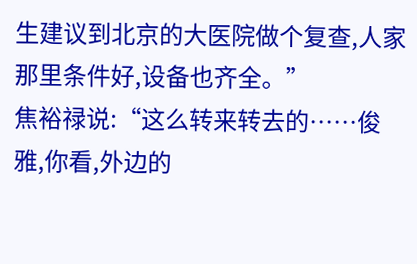生建议到北京的大医院做个复查,人家那里条件好,设备也齐全。”
焦裕禄说:“这么转来转去的……俊雅,你看,外边的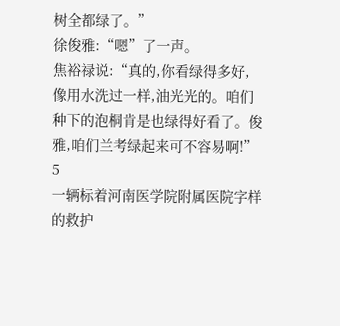树全都绿了。”
徐俊雅:“嗯”了一声。
焦裕禄说:“真的,你看绿得多好,像用水洗过一样,油光光的。咱们种下的泡桐肯是也绿得好看了。俊雅,咱们兰考绿起来可不容易啊!”
5
一辆标着河南医学院附属医院字样的救护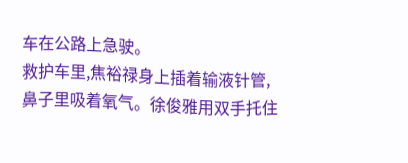车在公路上急驶。
救护车里,焦裕禄身上插着输液针管,鼻子里吸着氧气。徐俊雅用双手托住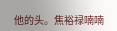他的头。焦裕禄喃喃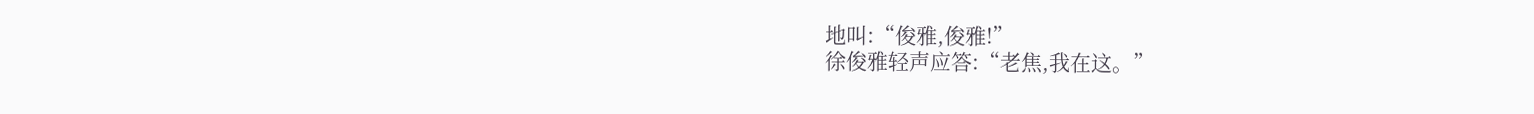地叫:“俊雅,俊雅!”
徐俊雅轻声应答:“老焦,我在这。”